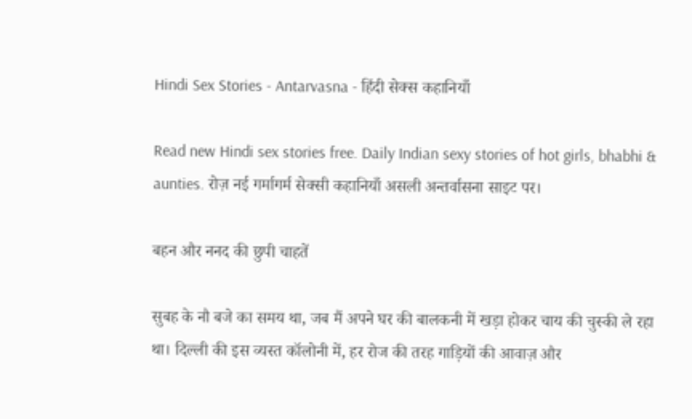Hindi Sex Stories - Antarvasna - हिंदी सेक्स कहानियाँ

Read new Hindi sex stories free. Daily Indian sexy stories of hot girls, bhabhi & aunties. रोज़ नई गर्मागर्म सेक्सी कहानियाँ असली अन्तर्वासना साइट पर।

बहन और ननद की छुपी चाहतें

सुबह के नौ बजे का समय था, जब मैं अपने घर की बालकनी में खड़ा होकर चाय की चुस्की ले रहा था। दिल्ली की इस व्यस्त कॉलोनी में, हर रोज की तरह गाड़ियों की आवाज़ और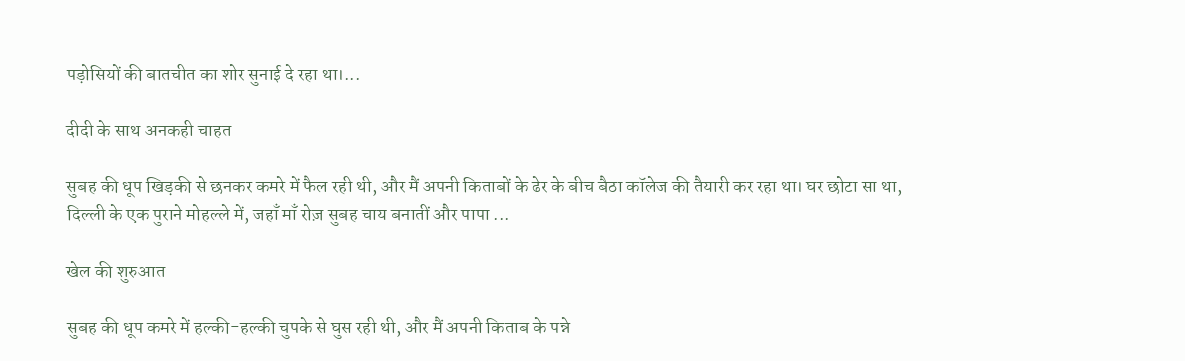पड़ोसियों की बातचीत का शोर सुनाई दे रहा था।...

दीदी के साथ अनकही चाहत

सुबह की धूप खिड़की से छनकर कमरे में फैल रही थी, और मैं अपनी किताबों के ढेर के बीच बैठा कॉलेज की तैयारी कर रहा था। घर छोटा सा था, दिल्ली के एक पुराने मोहल्ले में, जहाँ माँ रोज़ सुबह चाय बनातीं और पापा ...

खेल की शुरुआत

सुबह की धूप कमरे में हल्की-हल्की चुपके से घुस रही थी, और मैं अपनी किताब के पन्ने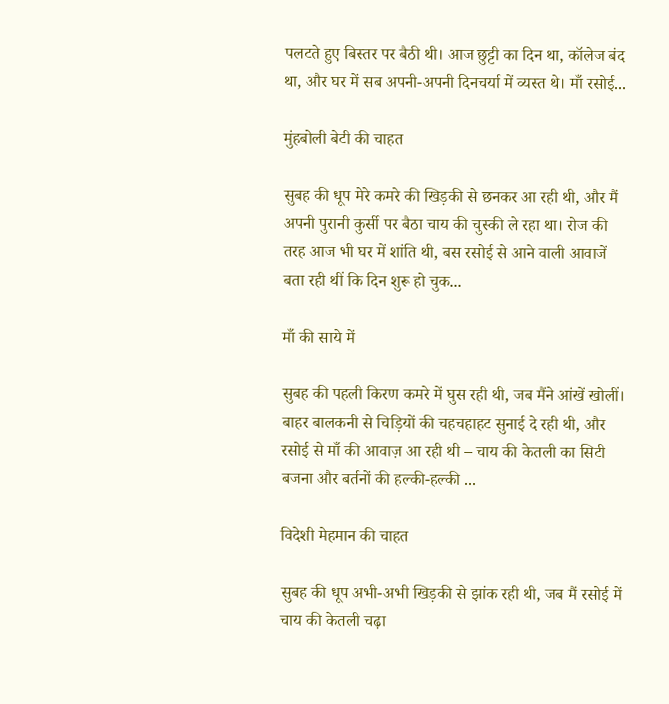पलटते हुए बिस्तर पर बैठी थी। आज छुट्टी का दिन था, कॉलेज बंद था, और घर में सब अपनी-अपनी दिनचर्या में व्यस्त थे। माँ रसोई...

मुंहबोली बेटी की चाहत

सुबह की धूप मेरे कमरे की खिड़की से छनकर आ रही थी, और मैं अपनी पुरानी कुर्सी पर बैठा चाय की चुस्की ले रहा था। रोज की तरह आज भी घर में शांति थी, बस रसोई से आने वाली आवाजें बता रही थीं कि दिन शुरू हो चुक...

माँ की साये में

सुबह की पहली किरण कमरे में घुस रही थी, जब मैंने आंखें खोलीं। बाहर बालकनी से चिड़ियों की चहचहाहट सुनाई दे रही थी, और रसोई से माँ की आवाज़ आ रही थी – चाय की केतली का सिटी बजना और बर्तनों की हल्की-हल्की ...

विदेशी मेहमान की चाहत

सुबह की धूप अभी-अभी खिड़की से झांक रही थी, जब मैं रसोई में चाय की केतली चढ़ा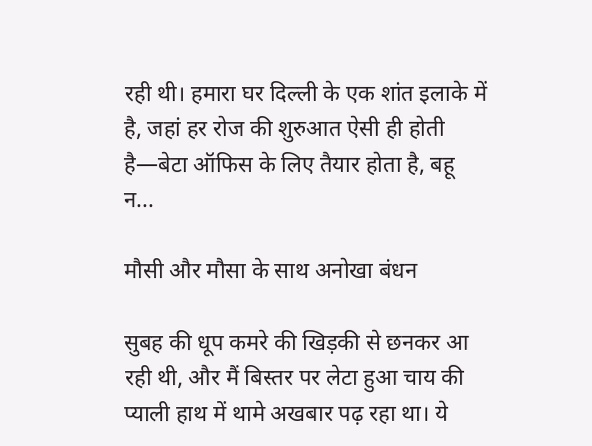रही थी। हमारा घर दिल्ली के एक शांत इलाके में है, जहां हर रोज की शुरुआत ऐसी ही होती है—बेटा ऑफिस के लिए तैयार होता है, बहू न...

मौसी और मौसा के साथ अनोखा बंधन

सुबह की धूप कमरे की खिड़की से छनकर आ रही थी, और मैं बिस्तर पर लेटा हुआ चाय की प्याली हाथ में थामे अखबार पढ़ रहा था। ये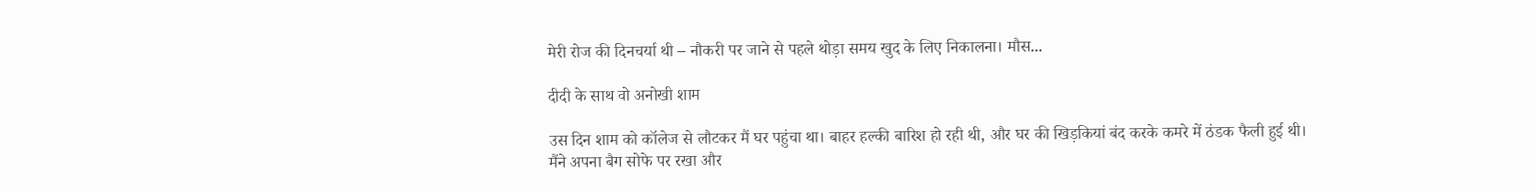मेरी रोज की दिनचर्या थी – नौकरी पर जाने से पहले थोड़ा समय खुद के लिए निकालना। मौस...

दीदी के साथ वो अनोखी शाम

उस दिन शाम को कॉलेज से लौटकर मैं घर पहुंचा था। बाहर हल्की बारिश हो रही थी, और घर की खिड़कियां बंद करके कमरे में ठंडक फैली हुई थी। मैंने अपना बैग सोफे पर रखा और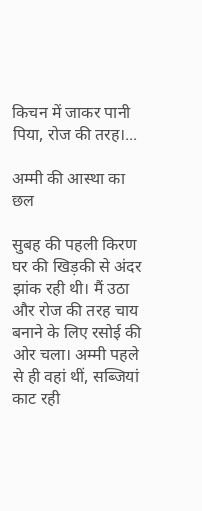किचन में जाकर पानी पिया, रोज की तरह।...

अम्मी की आस्था का छल

सुबह की पहली किरण घर की खिड़की से अंदर झांक रही थी। मैं उठा और रोज की तरह चाय बनाने के लिए रसोई की ओर चला। अम्मी पहले से ही वहां थीं, सब्जियां काट रही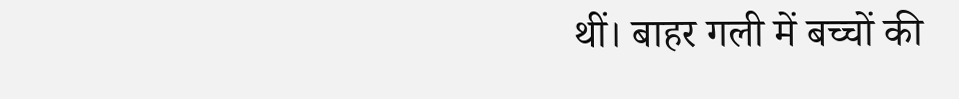थीं। बाहर गली में बच्चों की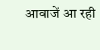आवाजें आ रही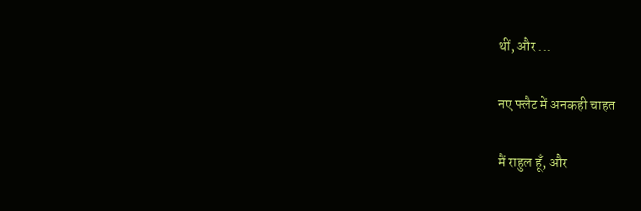थीं, और ...

नए फ्लैट में अनकही चाहत

मैं राहुल हूँ, और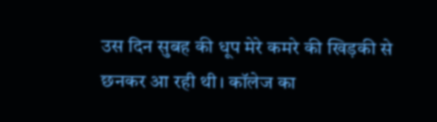उस दिन सुबह की धूप मेरे कमरे की खिड़की से छनकर आ रही थी। कॉलेज का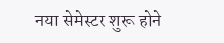नया सेमेस्टर शुरू होने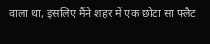वाला था, इसलिए मैंने शहर में एक छोटा सा फ्लैट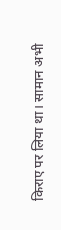किराए पर लिया था। सामान अभी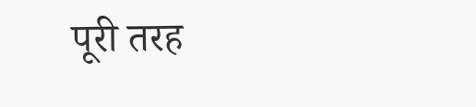पूरी तरह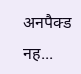अनपैक्ड नह...